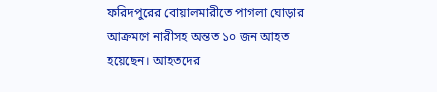ফরিদপুরের বোয়ালমারীতে পাগলা ঘোড়ার আক্রমণে নারীসহ অন্তত ১০ জন আহত হয়েছেন। আহতদের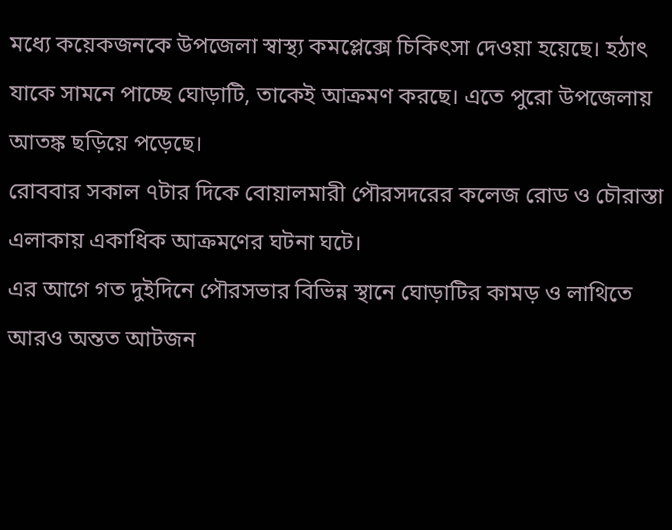মধ্যে কয়েকজনকে উপজেলা স্বাস্থ্য কমপ্লেক্সে চিকিৎসা দেওয়া হয়েছে। হঠাৎ যাকে সামনে পাচ্ছে ঘোড়াটি, তাকেই আক্রমণ করছে। এতে পুরো উপজেলায় আতঙ্ক ছড়িয়ে পড়েছে।
রোববার সকাল ৭টার দিকে বোয়ালমারী পৌরসদরের কলেজ রোড ও চৌরাস্তা এলাকায় একাধিক আক্রমণের ঘটনা ঘটে।
এর আগে গত দুইদিনে পৌরসভার বিভিন্ন স্থানে ঘোড়াটির কামড় ও লাথিতে আরও অন্তত আটজন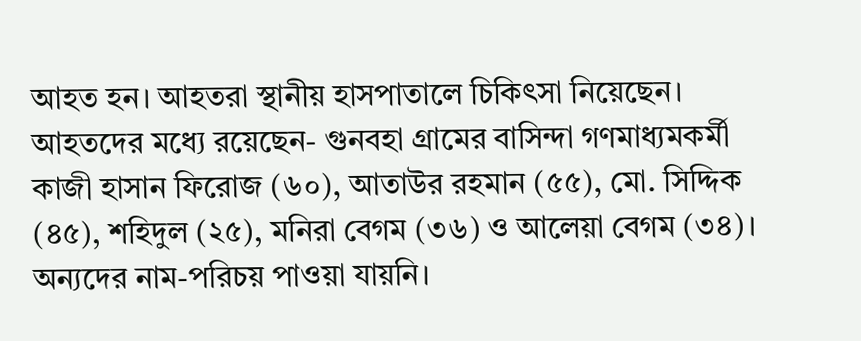আহত হন। আহতরা স্থানীয় হাসপাতালে চিকিৎসা নিয়েছেন।
আহতদের মধ্যে রয়েছেন- গুনবহা গ্রামের বাসিন্দা গণমাধ্যমকর্মী কাজী হাসান ফিরোজ (৬০), আতাউর রহমান (৫৫), মো. সিদ্দিক (৪৫), শহিদুল (২৫), মনিরা বেগম (৩৬) ও আলেয়া বেগম (৩৪)। অন্যদের নাম-পরিচয় পাওয়া যায়নি।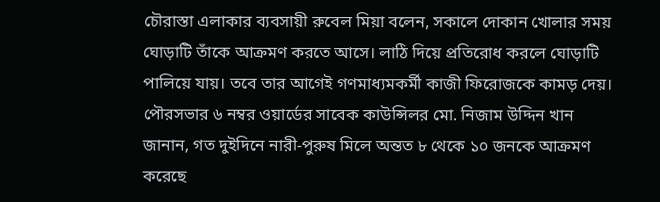চৌরাস্তা এলাকার ব্যবসায়ী রুবেল মিয়া বলেন, সকালে দোকান খোলার সময় ঘোড়াটি তাঁকে আক্রমণ করতে আসে। লাঠি দিয়ে প্রতিরোধ করলে ঘোড়াটি পালিয়ে যায়। তবে তার আগেই গণমাধ্যমকর্মী কাজী ফিরোজকে কামড় দেয়।
পৌরসভার ৬ নম্বর ওয়ার্ডের সাবেক কাউন্সিলর মো. নিজাম উদ্দিন খান জানান, গত দুইদিনে নারী-পুরুষ মিলে অন্তত ৮ থেকে ১০ জনকে আক্রমণ করেছে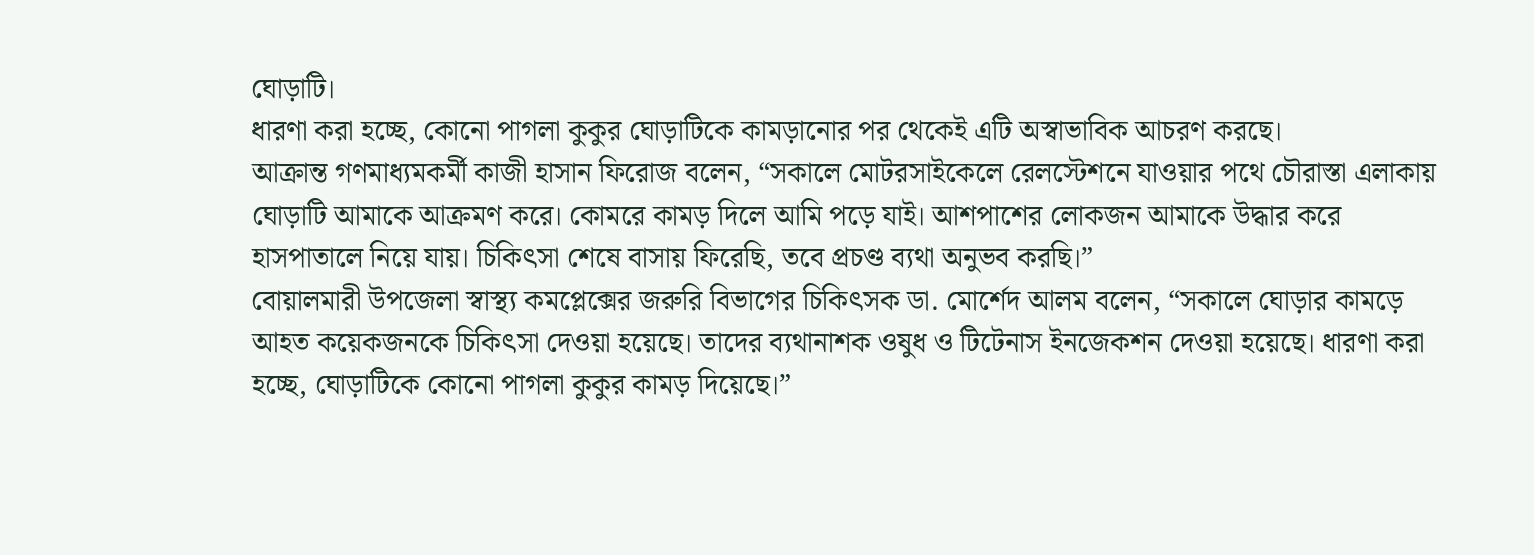ঘোড়াটি।
ধারণা করা হচ্ছে, কোনো পাগলা কুকুর ঘোড়াটিকে কামড়ানোর পর থেকেই এটি অস্বাভাবিক আচরণ করছে।
আক্রান্ত গণমাধ্যমকর্মী কাজী হাসান ফিরোজ বলেন, “সকালে মোটরসাইকেলে রেলস্টেশনে যাওয়ার পথে চৌরাস্তা এলাকায় ঘোড়াটি আমাকে আক্রমণ করে। কোমরে কামড় দিলে আমি পড়ে যাই। আশপাশের লোকজন আমাকে উদ্ধার করে হাসপাতালে নিয়ে যায়। চিকিৎসা শেষে বাসায় ফিরেছি, তবে প্রচণ্ড ব্যথা অনুভব করছি।”
বোয়ালমারী উপজেলা স্বাস্থ্য কমপ্লেক্সের জরুরি বিভাগের চিকিৎসক ডা. মোর্শেদ আলম বলেন, “সকালে ঘোড়ার কামড়ে আহত কয়েকজনকে চিকিৎসা দেওয়া হয়েছে। তাদের ব্যথানাশক ওষুধ ও টিটেনাস ইনজেকশন দেওয়া হয়েছে। ধারণা করা হচ্ছে, ঘোড়াটিকে কোনো পাগলা কুকুর কামড় দিয়েছে।”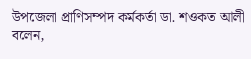উপজেলা প্রাণিসম্পদ কর্মকর্তা ডা. শওকত আলী বলেন,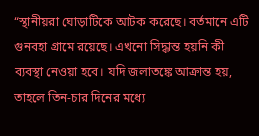“স্থানীয়রা ঘোড়াটিকে আটক করেছে। বর্তমানে এটি গুনবহা গ্রামে রয়েছে। এখনো সিদ্ধান্ত হয়নি কী ব্যবস্থা নেওয়া হবে। যদি জলাতঙ্কে আক্রান্ত হয়, তাহলে তিন-চার দিনের মধ্যে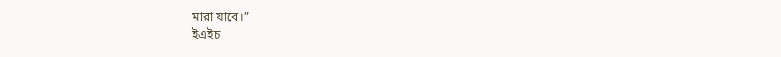মারা যাবে।”
ইএইচ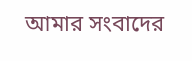আমার সংবাদের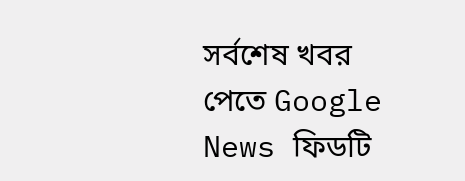সর্বশেষ খবর পেতে Google News ফিডটি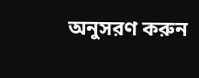অনুসরণ করুন